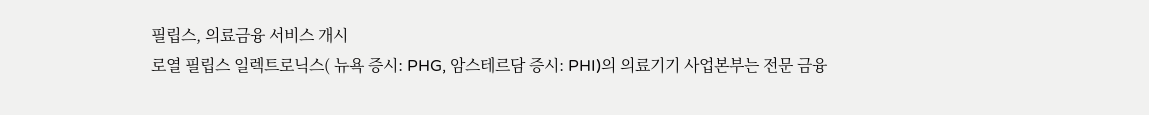필립스, 의료금융 서비스 개시
로열 필립스 일렉트로닉스( 뉴욕 증시: PHG, 암스테르담 증시: PHI)의 의료기기 사업본부는 전문 금융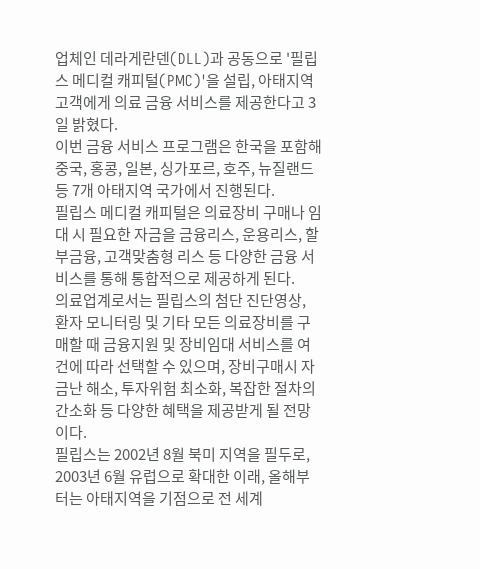업체인 데라게란덴(DLL)과 공동으로 '필립스 메디컬 캐피털(PMC)'을 설립, 아태지역 고객에게 의료 금융 서비스를 제공한다고 3일 밝혔다.
이번 금융 서비스 프로그램은 한국을 포함해 중국, 홍콩, 일본, 싱가포르, 호주, 뉴질랜드 등 7개 아태지역 국가에서 진행된다.
필립스 메디컬 캐피털은 의료장비 구매나 임대 시 필요한 자금을 금융리스, 운용리스, 할부금융, 고객맞춤형 리스 등 다양한 금융 서비스를 통해 통합적으로 제공하게 된다.
의료업계로서는 필립스의 첨단 진단영상, 환자 모니터링 및 기타 모든 의료장비를 구매할 때 금융지원 및 장비임대 서비스를 여건에 따라 선택할 수 있으며, 장비구매시 자금난 해소, 투자위험 최소화, 복잡한 절차의 간소화 등 다양한 혜택을 제공받게 될 전망이다.
필립스는 2002년 8월 북미 지역을 필두로, 2003년 6월 유럽으로 확대한 이래, 올해부터는 아태지역을 기점으로 전 세계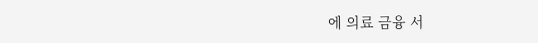에 의료 금융 서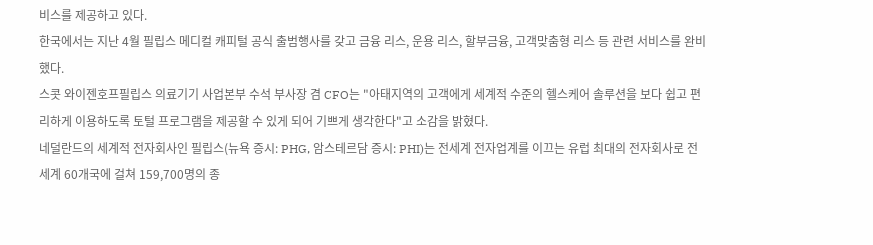비스를 제공하고 있다.
한국에서는 지난 4월 필립스 메디컬 캐피털 공식 출범행사를 갖고 금융 리스, 운용 리스, 할부금융, 고객맞춤형 리스 등 관련 서비스를 완비했다.
스콧 와이젠호프필립스 의료기기 사업본부 수석 부사장 겸 CFO는 "아태지역의 고객에게 세계적 수준의 헬스케어 솔루션을 보다 쉽고 편리하게 이용하도록 토털 프로그램을 제공할 수 있게 되어 기쁘게 생각한다"고 소감을 밝혔다.
네덜란드의 세계적 전자회사인 필립스(뉴욕 증시: PHG, 암스테르담 증시: PHI)는 전세계 전자업계를 이끄는 유럽 최대의 전자회사로 전 세계 60개국에 걸쳐 159,700명의 종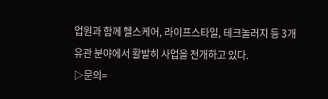업원과 함께 헬스케어, 라이프스타일, 테크놀러지 등 3개 유관 분야에서 활발히 사업을 전개하고 있다.
▷문의=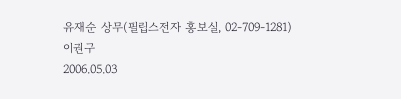유재순 상무(필립스전자 홍보실, 02-709-1281)
이권구
2006.05.03